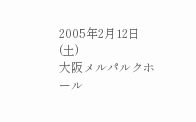2005年2月12日(土)
大阪メルパルクホール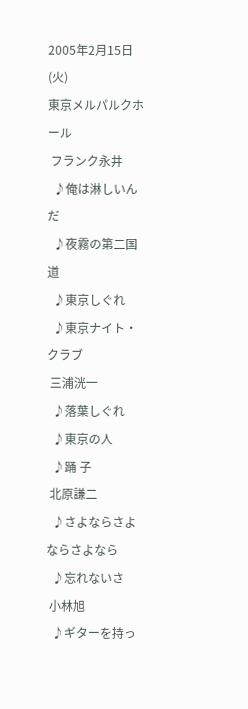2005年2月15日(火)
東京メルパルクホール
 フランク永井
  ♪俺は淋しいんだ
  ♪夜霧の第二国道
  ♪東京しぐれ
  ♪東京ナイト・クラブ
 三浦洸一
  ♪落葉しぐれ
  ♪東京の人
  ♪踊 子
 北原謙二
  ♪さよならさよならさよなら
  ♪忘れないさ
 小林旭
  ♪ギターを持っ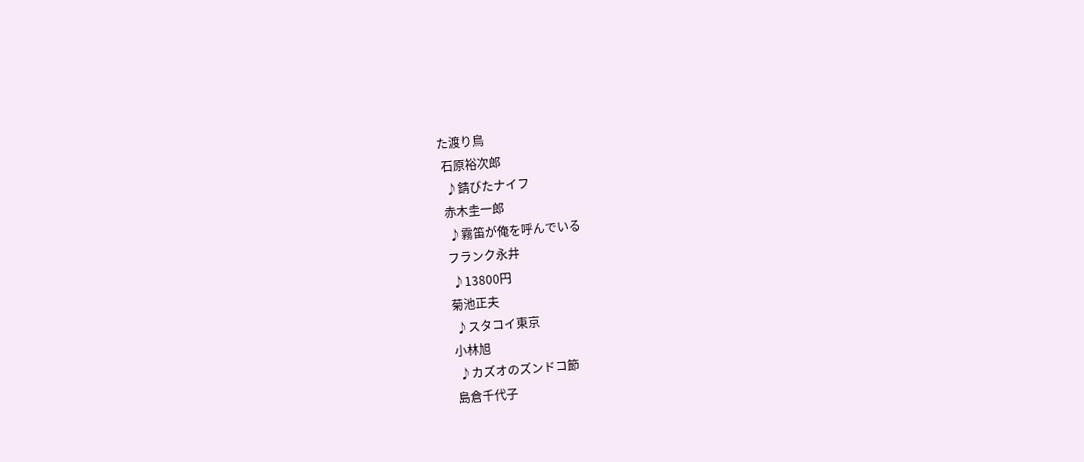た渡り鳥
 石原裕次郎
  ♪錆びたナイフ
 赤木圭一郎
  ♪霧笛が俺を呼んでいる
 フランク永井
  ♪13800円
 菊池正夫
  ♪スタコイ東京
 小林旭
  ♪カズオのズンドコ節
 島倉千代子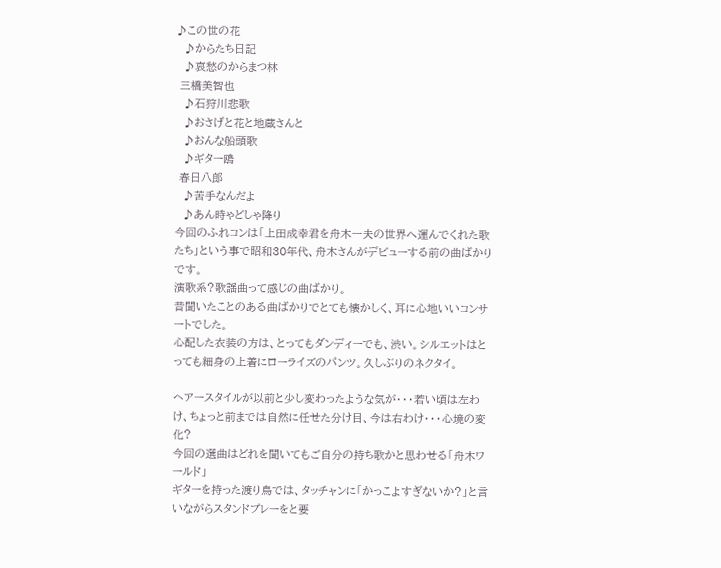♪この世の花
  ♪からたち日記
  ♪哀愁のからまつ林
 三橋美智也
  ♪石狩川悲歌
  ♪おさげと花と地蔵さんと
  ♪おんな船頭歌
  ♪ギター鴎
 春日八郎
  ♪苦手なんだよ
  ♪あん時ゃどしゃ降り
今回のふれコンは「上田成幸君を舟木一夫の世界へ運んでくれた歌たち」という事で昭和30年代、舟木さんがデビューする前の曲ばかりです。
演歌系?歌謡曲って感じの曲ばかり。
昔聞いたことのある曲ばかりでとても懐かしく、耳に心地いいコンサートでした。
心配した衣装の方は、とってもダンディーでも、渋い。シルエットはとっても細身の上着にローライズのパンツ。久しぶりのネクタイ。

ヘアースタイルが以前と少し変わったような気が・・・若い頃は左わけ、ちょっと前までは自然に任せた分け目、今は右わけ・・・心境の変化?
今回の選曲はどれを聞いてもご自分の持ち歌かと思わせる「舟木ワールド」
ギターを持った渡り鳥では、タッチャンに「かっこよすぎないか?」と言いながらスタンドプレーをと要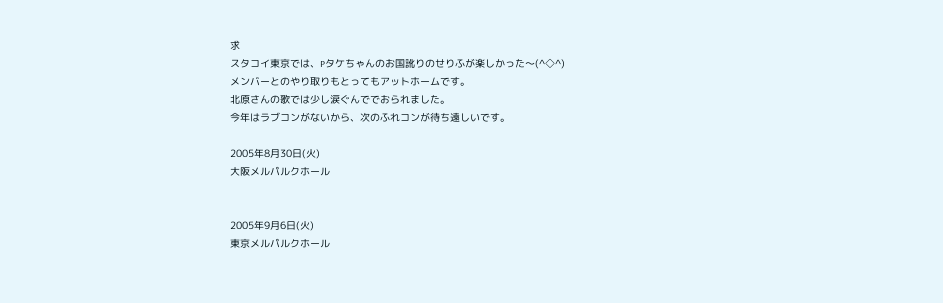求
スタコイ東京では、Pタケちゃんのお国訛りのせりふが楽しかった〜(^◇^)
メンバーとのやり取りもとってもアットホームです。
北原さんの歌では少し涙ぐんででおられました。
今年はラブコンがないから、次のふれコンが待ち遠しいです。

2005年8月30日(火)
大阪メルパルクホール


2005年9月6日(火)
東京メルパルクホール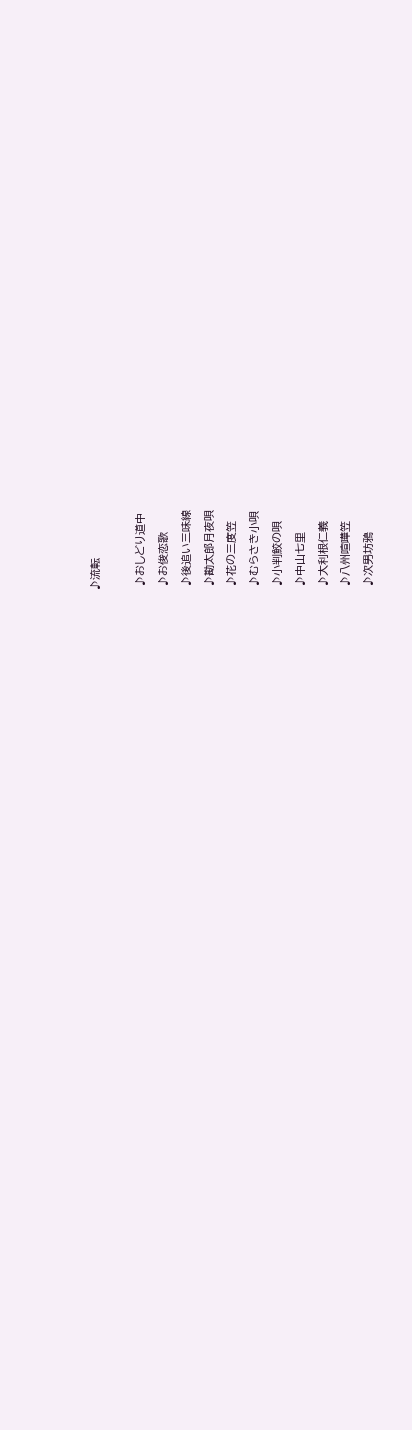♪流転

 ♪おしどり道中
 ♪お俊恋歌
 ♪後追い三味線
 ♪勘太郎月夜唄
 ♪花の三度笠
 ♪むらさき小唄
 ♪小判鮫の唄
 ♪中山七里
 ♪大利根仁義
 ♪八州喧嘩笠
 ♪次男坊鴉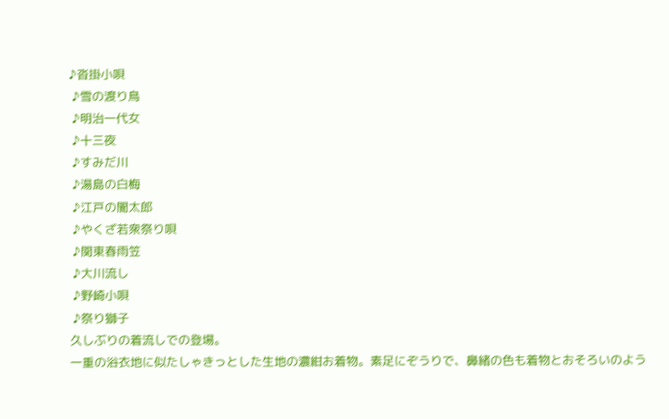♪沓掛小唄
 ♪雪の渡り鳥
 ♪明治一代女
 ♪十三夜
 ♪すみだ川
 ♪湯島の白梅
 ♪江戸の闇太郎
 ♪やくざ若衆祭り唄
 ♪関東春雨笠
 ♪大川流し
 ♪野崎小唄
 ♪祭り獅子
久しぶりの着流しでの登場。
一重の浴衣地に似たしゃきっとした生地の濃紺お着物。素足にぞうりで、鼻緒の色も着物とおそろいのよう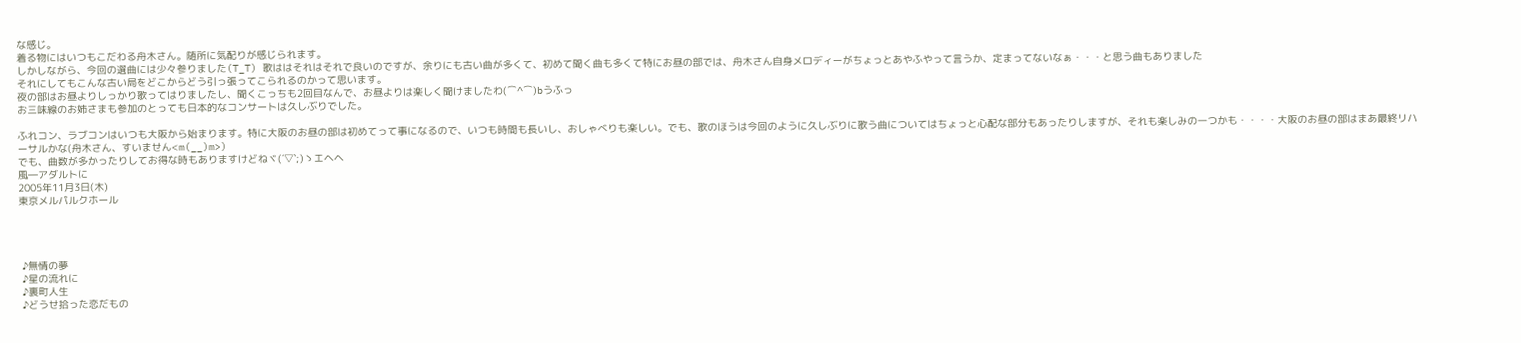な感じ。
着る物にはいつもこだわる舟木さん。随所に気配りが感じられます。
しかしながら、今回の選曲には少々参りました(T_T) 歌ははそれはそれで良いのですが、余りにも古い曲が多くて、初めて聞く曲も多くて特にお昼の部では、舟木さん自身メロディーがちょっとあやふやって言うか、定まってないなぁ・・・と思う曲もありました
それにしてもこんな古い局をどこからどう引っ張ってこられるのかって思います。
夜の部はお昼よりしっかり歌ってはりましたし、聞くこっちも2回目なんで、お昼よりは楽しく聞けましたわ(⌒^⌒)bうふっ
お三味線のお姉さまも参加のとっても日本的なコンサートは久しぶりでした。

ふれコン、ラブコンはいつも大阪から始まります。特に大阪のお昼の部は初めてって事になるので、いつも時間も長いし、おしゃべりも楽しい。でも、歌のほうは今回のように久しぶりに歌う曲についてはちょっと心配な部分もあったりしますが、それも楽しみの一つかも・・・・大阪のお昼の部はまあ最終リハーサルかな(舟木さん、すいません<m(__)m>)
でも、曲数が多かったりしてお得な時もありますけどねヾ(´▽`;)ゝエヘヘ
風―アダルトに
2005年11月3日(木)
東京メルパルクホール




 ♪無情の夢
 ♪星の流れに
 ♪裏町人生
 ♪どうせ拾った恋だもの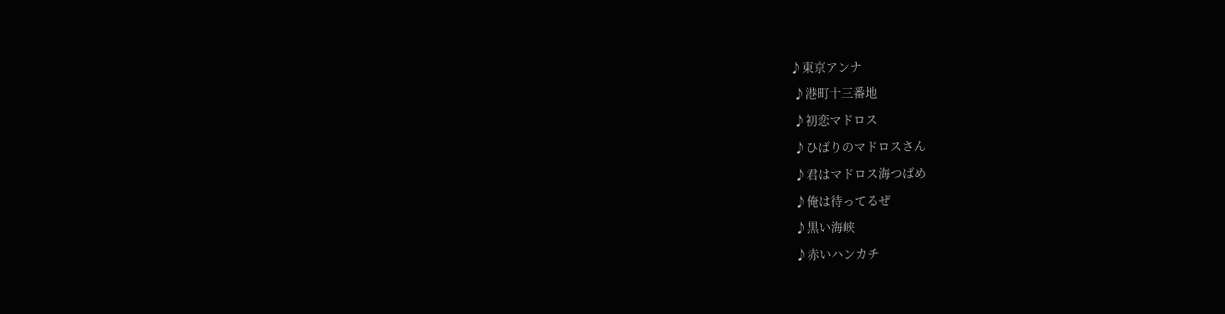♪東京アンナ
 ♪港町十三番地
 ♪初恋マドロス
 ♪ひばりのマドロスさん
 ♪君はマドロス海つばめ
 ♪俺は待ってるぜ
 ♪黒い海峡
 ♪赤いハンカチ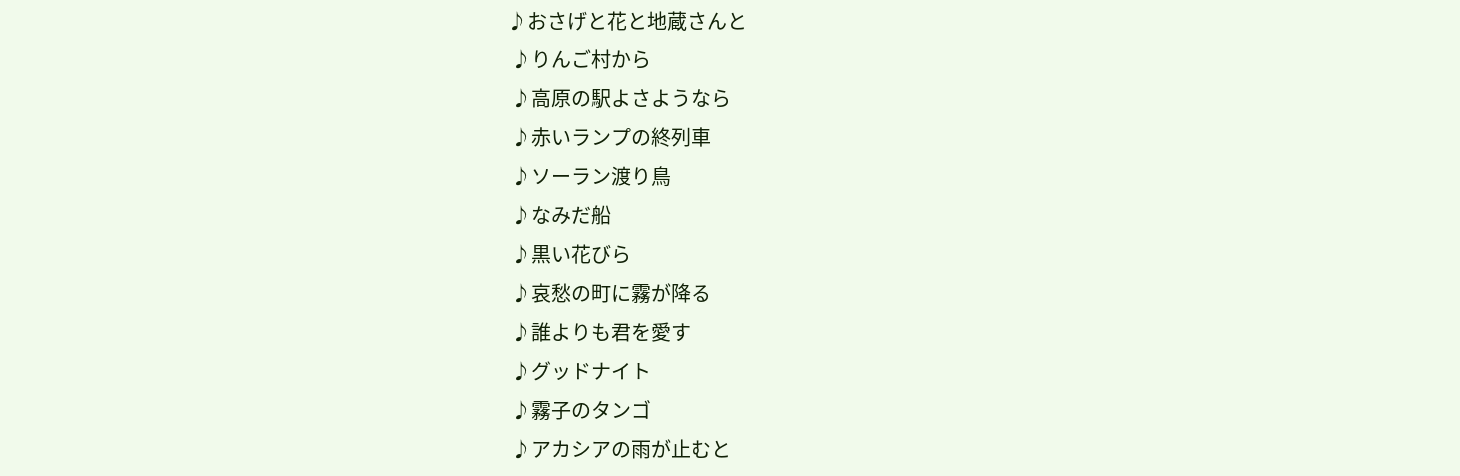♪おさげと花と地蔵さんと
 ♪りんご村から
 ♪高原の駅よさようなら
 ♪赤いランプの終列車
 ♪ソーラン渡り鳥
 ♪なみだ船
 ♪黒い花びら
 ♪哀愁の町に霧が降る
 ♪誰よりも君を愛す
 ♪グッドナイト
 ♪霧子のタンゴ
 ♪アカシアの雨が止むと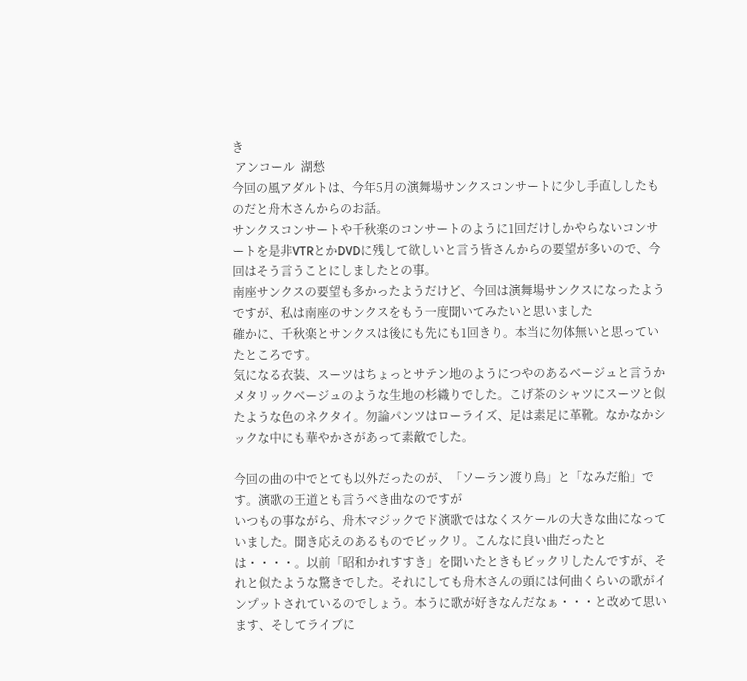き
 アンコール  湖愁
今回の風アダルトは、今年5月の演舞場サンクスコンサートに少し手直ししたものだと舟木さんからのお話。
サンクスコンサートや千秋楽のコンサートのように1回だけしかやらないコンサートを是非VTRとかDVDに残して欲しいと言う皆さんからの要望が多いので、今回はそう言うことにしましたとの事。
南座サンクスの要望も多かったようだけど、今回は演舞場サンクスになったようですが、私は南座のサンクスをもう一度聞いてみたいと思いました
確かに、千秋楽とサンクスは後にも先にも1回きり。本当に勿体無いと思っていたところです。
気になる衣装、スーツはちょっとサテン地のようにつやのあるベージュと言うかメタリックベージュのような生地の杉織りでした。こげ茶のシャツにスーツと似たような色のネクタイ。勿論パンツはローライズ、足は素足に革靴。なかなかシックな中にも華やかさがあって素敵でした。

今回の曲の中でとても以外だったのが、「ソーラン渡り鳥」と「なみだ船」です。演歌の王道とも言うべき曲なのですが
いつもの事ながら、舟木マジックでド演歌ではなくスケールの大きな曲になっていました。聞き応えのあるものでビックリ。こんなに良い曲だったとは・・・・。以前「昭和かれすすき」を聞いたときもビックリしたんですが、それと似たような驚きでした。それにしても舟木さんの頭には何曲くらいの歌がインプットされているのでしょう。本うに歌が好きなんだなぁ・・・と改めて思います、そしてライブに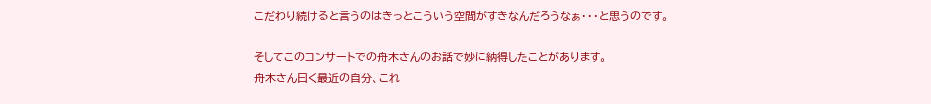こだわり続けると言うのはきっとこういう空間がすきなんだろうなぁ・・・と思うのです。

そしてこのコンサートでの舟木さんのお話で妙に納得したことがあります。
舟木さん曰く最近の自分、これ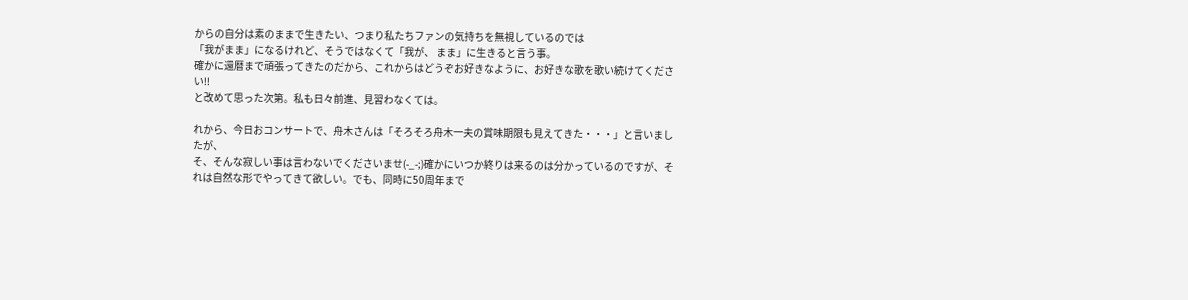からの自分は素のままで生きたい、つまり私たちファンの気持ちを無視しているのでは
「我がまま」になるけれど、そうではなくて「我が、 まま」に生きると言う事。
確かに還暦まで頑張ってきたのだから、これからはどうぞお好きなように、お好きな歌を歌い続けてください!!
と改めて思った次第。私も日々前進、見習わなくては。

れから、今日おコンサートで、舟木さんは「そろそろ舟木一夫の賞味期限も見えてきた・・・」と言いましたが、
そ、そんな寂しい事は言わないでくださいませ(-_-;)確かにいつか終りは来るのは分かっているのですが、それは自然な形でやってきて欲しい。でも、同時に50周年まで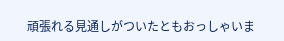頑張れる見通しがついたともおっしゃいま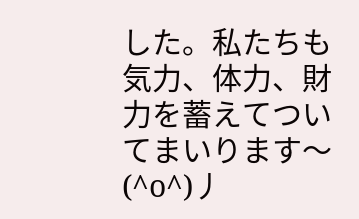した。私たちも気力、体力、財力を蓄えてついてまいります〜(^o^)丿